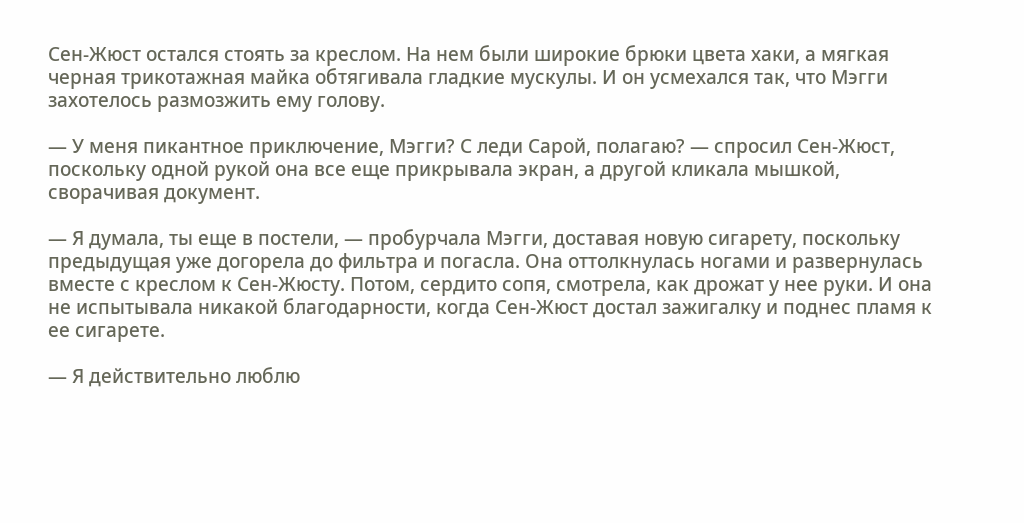Сен-Жюст остался стоять за креслом. На нем были широкие брюки цвета хаки, а мягкая черная трикотажная майка обтягивала гладкие мускулы. И он усмехался так, что Мэгги захотелось размозжить ему голову.

— У меня пикантное приключение, Мэгги? С леди Сарой, полагаю? — спросил Сен-Жюст, поскольку одной рукой она все еще прикрывала экран, а другой кликала мышкой, сворачивая документ.

— Я думала, ты еще в постели, — пробурчала Мэгги, доставая новую сигарету, поскольку предыдущая уже догорела до фильтра и погасла. Она оттолкнулась ногами и развернулась вместе с креслом к Сен-Жюсту. Потом, сердито сопя, смотрела, как дрожат у нее руки. И она не испытывала никакой благодарности, когда Сен-Жюст достал зажигалку и поднес пламя к ее сигарете.

— Я действительно люблю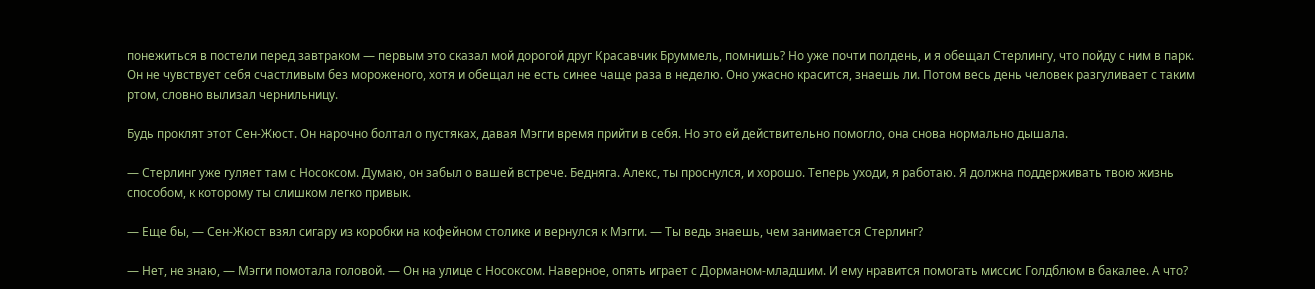понежиться в постели перед завтраком — первым это сказал мой дорогой друг Красавчик Бруммель, помнишь? Но уже почти полдень, и я обещал Стерлингу, что пойду с ним в парк. Он не чувствует себя счастливым без мороженого, хотя и обещал не есть синее чаще раза в неделю. Оно ужасно красится, знаешь ли. Потом весь день человек разгуливает с таким ртом, словно вылизал чернильницу.

Будь проклят этот Сен-Жюст. Он нарочно болтал о пустяках, давая Мэгги время прийти в себя. Но это ей действительно помогло, она снова нормально дышала.

— Стерлинг уже гуляет там с Носоксом. Думаю, он забыл о вашей встрече. Бедняга. Алекс, ты проснулся, и хорошо. Теперь уходи, я работаю. Я должна поддерживать твою жизнь способом, к которому ты слишком легко привык.

— Еще бы, — Сен-Жюст взял сигару из коробки на кофейном столике и вернулся к Мэгги. — Ты ведь знаешь, чем занимается Стерлинг?

— Нет, не знаю, — Мэгги помотала головой. — Он на улице с Носоксом. Наверное, опять играет с Дорманом-младшим. И ему нравится помогать миссис Голдблюм в бакалее. А что?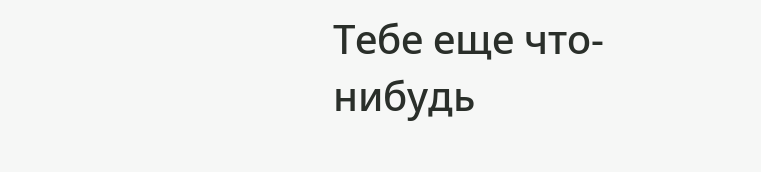Тебе еще что-нибудь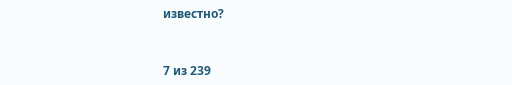известно?



7 из 239